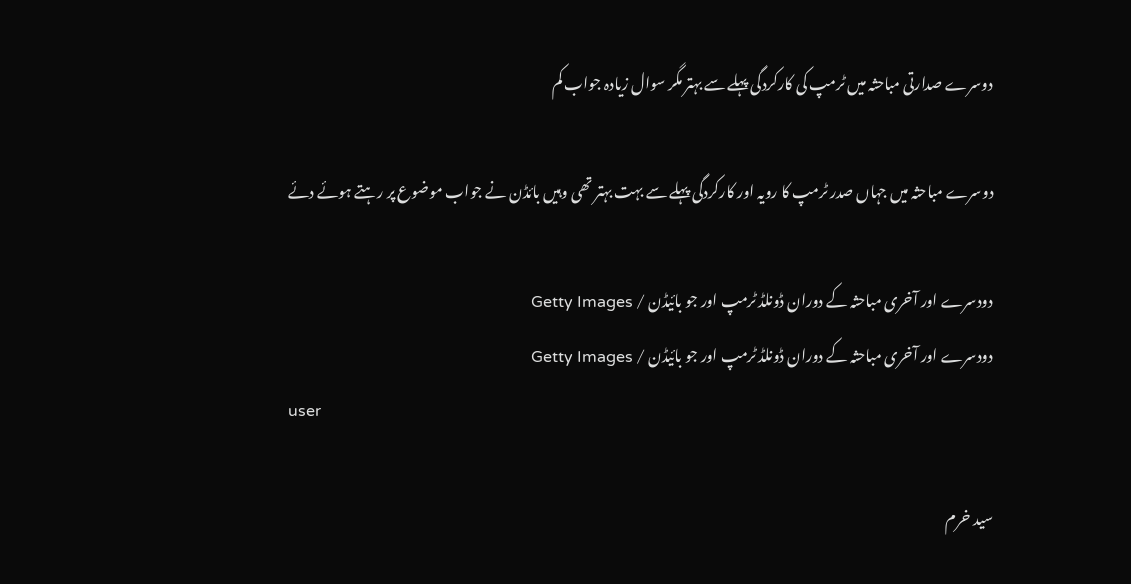دوسرے صدارتی مباحثہ میں ٹرمپ کی کارکردگی پہلے سے بہتر مگر سوال زیادہ جواب کم

دوسرے مباحثہ میں جہاں صدر ٹرمپ کا رویہ اور کارکردگی پہلے سے بہت بہتر تھی وہیں بائڈن نے جواب موضوع پر رہتے ہوئے دئے

دودسرے اور آخری مباحثہ کے دوران ڈونلڈ ٹرمپ اور جو بائیڈن / Getty Images
دودسرے اور آخری مباحثہ کے دوران ڈونلڈ ٹرمپ اور جو بائیڈن / Getty Images
user

سید خرم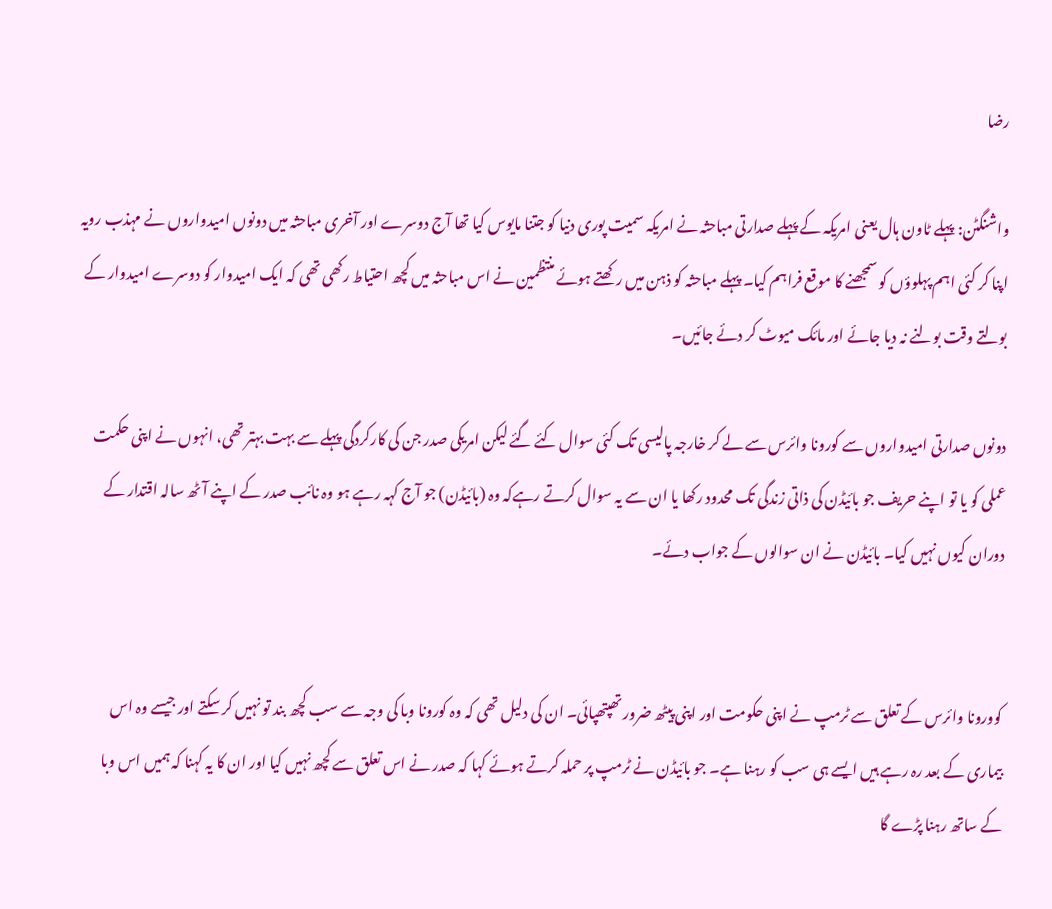رضا

واشنگٹن: پہلے ٹاون ہال یعنی امریکہ کے پہلے صدارتی مباحثہ نے امریکہ سمیت پوری دنیا کو جتنا مایوس کیا تھا آج دوسرے اور آخری مباحثہ میں دونوں امیدواروں نے مہذب رویہ اپنا کر کئی اہم پہلوؤں کو سمجھنے کا موقع فراہم کیا۔ پہلے مباحثہ کو ذہن میں رکھتے ہوئے منتظمین نے اس مباحثہ میں کچھ احتیاط رکھی تھی کہ ایک امیدوار کو دوسرے امیدوار کے بولتے وقت بولنے نہ دیا جائے اور مائک میوٹ کر دئے جائیں۔

دونوں صدارتی امیدواروں سے کورونا وائرس سے لے کر خارجہ پالیسی تک کئی سوال کئے گئے لیکن امریکی صدر جن کی کارکردگی پہلے سے بہت بہتر تھی، انہوں نے اپنی حکمت عملی کو یا تو اپنے حریف جو بائیڈن کی ذاتی زندگی تک محدود رکھا یا ان سے یہ سوال کرتے رہےکہ وہ (بائیڈن) جو آج کہہ رہے ہو وہ نائب صدر کے اپنے آٹھ سالہ اقتدار کے دوران کیوں نہیں کیا۔ بائیڈن نے ان سوالوں کے جواب دئے۔


کوورونا وائرس کے تعلق سے ٹرمپ نے اپنی حکومت اور اپنی پیٹھ ضرور تھپتھپائی۔ ان کی دلیل تھی کہ وہ کورونا وبا کی وجہ سے سب کچھ بند تو نہیں کر سکتے اور جیسے وہ اس بیماری کے بعد رہ رہے ہیں ایسے ہی سب کو رہنا ہے۔ جو بائیڈن نے ٹرمپ پر حملہ کرتے ہوئے کہا کہ صدر نے اس تعلق سے کچھ نہیں کیا اور ان کا یہ کہنا کہ ہمیں اس وبا کے ساتھ رہنا پڑے گا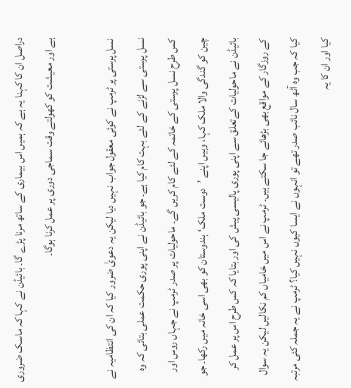دراصل ان کا کہنا یہ ہے کہ ہمیں اس بیماری کے ساتھ مرنا پڑے گا۔ بائیڈن نے کہا کہ ماسک ضروری ہے اور معیشت کو کھولتے وقت سماجی دوری پر عمل کرنا ہوگا۔

نسل پرستی پر ٹرمپ نے کوئی معقول جواب نہیں دیا لیکن یہ دعویٰ ضرور کیا کہ ان کی انتظامیہ نے نسل پرستی سے لڑنے کے لئے بہت کام کیا ہے۔ جو بائیڈن نے اپنی پوری حکمت عملی بتائی کہ وہ کس طرح نسل پرستی کے خاتمہ کے لئے کام کریں گے۔ ماحولیات پر صدر ٹرمپ نے جہاں روس اور چین کو گندگی والا ملک کہا، وہیں اپنے ’دوست ملک‘ ہندوستان کو بھی اسی خانہ میں رکھا۔ جو بائیڈن نے ماحولیات کےتعلق سے اپنی پوری پالیسی پیش کی اور بتایا کہ کس طرح اس پر عمل کر کے روزگار کے مواقع بھی بڑھائے جا سکتے ہیں۔ ٹرمپ نے اس میں خامیاں کم نکالیں لیکن یہ سوال کیا کہ جب وہ آٹھ سال نائب صدر تھے تو انہوں نے ایسا کیوں نہیں کیا؟ ٹرمپ نے یہ جملہ کئی مرتبہ کیا اور ان کا یہ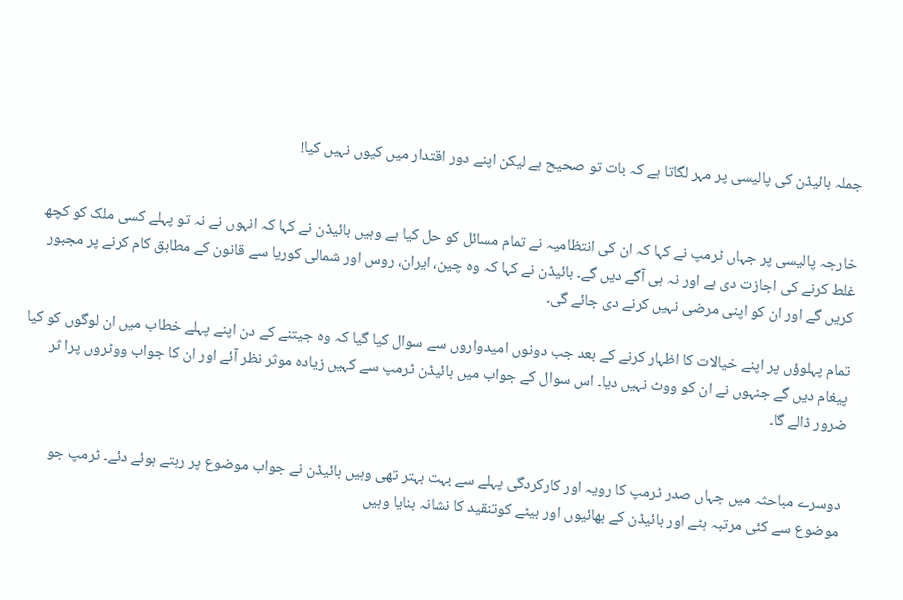جملہ بائیڈن کی پالیسی پر مہر لگاتا ہے کہ بات تو صحیح ہے لیکن اپنے دور اقتدار میں کیوں نہیں کیا!


خارجہ پالیسی پر جہاں ٹرمپ نے کہا کہ ان کی انتظامیہ نے تمام مسائل کو حل کیا ہے وہیں بائیڈن نے کہا کہ انہوں نے نہ تو پہلے کسی ملک کو کچھ غلط کرنے کی اجازت دی ہے اور نہ ہی آگے دیں گے۔ بائیڈن نے کہا کہ وہ چین، ایران، روس اور شمالی کوریا سے قانون کے مطابق کام کرنے پر مجبور کریں گے اور ان کو اپنی مرضی نہیں کرنے دی جائے گی۔

تمام پہلوؤں پر اپنے خیالات کا اظہار کرنے کے بعد جب دونوں امیدواروں سے سوال کیا گیا کہ وہ جیتنے کے دن اپنے پہلے خطاب میں ان لوگوں کو کیا پیغام دیں گے جنہوں نے ان کو ووٹ نہیں دیا۔ اس سوال کے جواب میں بائیڈن ٹرمپ سے کہیں زیادہ موثر نظر آئے اور ان کا جواب ووٹروں پرا ثر ضرور ڈالے گا۔


دوسرے مباحثہ میں جہاں صدر ٹرمپ کا رویہ اور کارکردگی پہلے سے بہت بہتر تھی وہیں بائیڈن نے جواب موضوع پر رہتے ہوئے دئے۔ ٹرمپ جو موضوع سے کئی مرتبہ ہٹے اور بائیڈن کے بھائیوں اور بیٹے کوتنقید کا نشانہ بنایا وہیں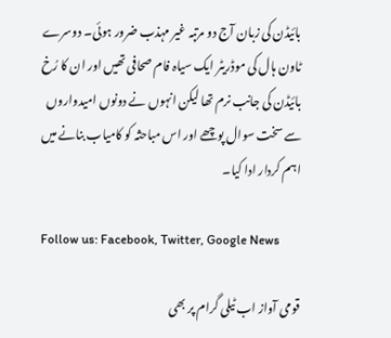بائیڈن کی زبان آج دو مرتبہ غیر مہذب ضرور ہوئی۔ دوسرے ٹاون ہال کی موڈریٹر ایک سیاہ فام صحافی تھیں اور ان کا رُخ بائیڈن کی جانب نرم تھا لیکن انہوں نے دونوں امیدواروں سے سخت سوال پوچھے اور اس مباحثہ کو کامیاب بنانے میں اہم کردار ادا کیا۔

Follow us: Facebook, Twitter, Google News

قومی آواز اب ٹیلی گرام پر بھی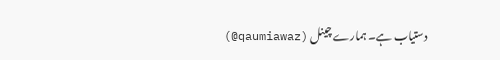دستیاب ہے۔ ہمارے چینل (qaumiawaz@)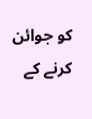کو جوائن کرنے کے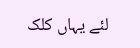لئے یہاں کلک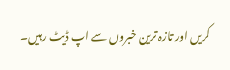کریں اور تازہ ترین خبروں سے اپ ڈیٹ رہیں۔